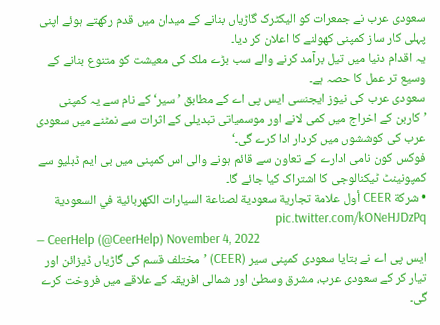سعودی عرب نے جمعرات کو الیکٹرک گاڑیاں بنانے کے میدان میں قدم رکھتے ہوئے اپنی پہلی کار ساز کمپنی کھولنے کا اعلان کر دیا۔
یہ اقدام دنیا میں تیل برآمد کرنے والے سب بڑے ملک کی معیشت کو متنوع بنانے کے وسیع تر عمل کا حصہ ہے۔
سعودی عرب کی نیوز ایجنسی ایس پی اے کے مطابق ’سیر‘ کے نام سے یہ کمپنی ’کاربن کے اخراج میں کمی لانے اور موسمیاتی تبدیلی کے اثرات سے نمٹنے میں سعودی عرب کی کوششوں میں کردار ادا کرے گی۔‘
فوکس کون نامی ادارے کے تعاون سے قائم ہونے والی اس کمپنی میں بی ایم ڈبلیو سے کمپونینٹ ٹیکنالوجی کا اشتراک کیا جائے گا۔
• شركة CEER أول علامة تجارية سعودية لصناعة السيارات الكهربائية في السعودية pic.twitter.com/kONeHJDzPq
— CeerHelp (@CeerHelp) November 4, 2022
ایس پی اے نے بتایا سعودی کمپنی سیر (CEER) ’مختلف قسم کی گاڑیاں ڈیزائن اور تیار کر کے سعودی عرب، مشرق وسطیٰ اور شمالی افریقہ کے علاقے میں فروخت کرے گی۔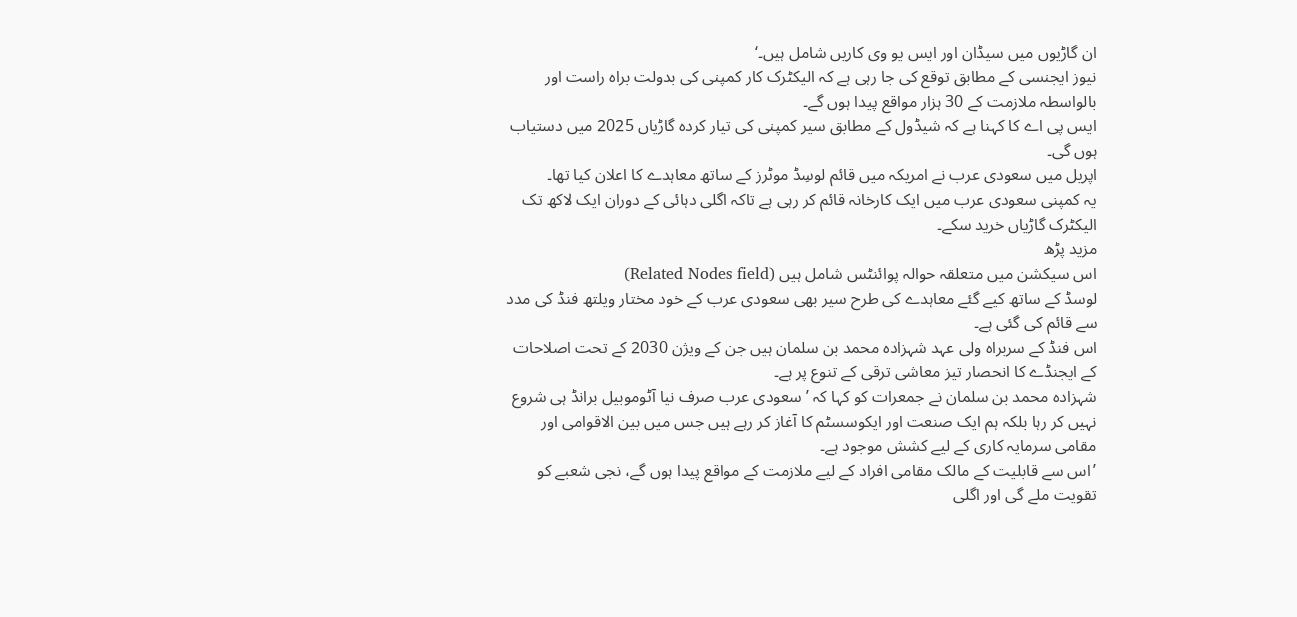ان گاڑیوں میں سیڈان اور ایس یو وی کاریں شامل ہیں۔‘
نیوز ایجنسی کے مطابق توقع کی جا رہی ہے کہ الیکٹرک کار کمپنی کی بدولت براہ راست اور بالواسطہ ملازمت کے 30 ہزار مواقع پیدا ہوں گے۔
ایس پی اے کا کہنا ہے کہ شیڈول کے مطابق سیر کمپنی کی تیار کردہ گاڑیاں 2025 میں دستیاب ہوں گی۔
اپریل میں سعودی عرب نے امریکہ میں قائم لوسِڈ موٹرز کے ساتھ معاہدے کا اعلان کیا تھا۔
یہ کمپنی سعودی عرب میں ایک کارخانہ قائم کر رہی ہے تاکہ اگلی دہائی کے دوران ایک لاکھ تک الیکٹرک گاڑیاں خرید سکے۔
مزید پڑھ
اس سیکشن میں متعلقہ حوالہ پوائنٹس شامل ہیں (Related Nodes field)
لوسڈ کے ساتھ کیے گئے معاہدے کی طرح سیر بھی سعودی عرب کے خود مختار ویلتھ فنڈ کی مدد سے قائم کی گئی ہے۔
اس فنڈ کے سربراہ ولی عہد شہزادہ محمد بن سلمان ہیں جن کے ویژن 2030 کے تحت اصلاحات کے ایجنڈے کا انحصار تیز معاشی ترقی کے تنوع پر ہے۔
شہزادہ محمد بن سلمان نے جمعرات کو کہا کہ ’سعودی عرب صرف نیا آٹوموبیل برانڈ ہی شروع نہیں کر رہا بلکہ ہم ایک صنعت اور ایکوسسٹم کا آغاز کر رہے ہیں جس میں بین الاقوامی اور مقامی سرمایہ کاری کے لیے کشش موجود ہے۔
’اس سے قابلیت کے مالک مقامی افراد کے لیے ملازمت کے مواقع پیدا ہوں گے، نجی شعبے کو تقویت ملے گی اور اگلی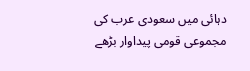دہائی میں سعودی عرب کی مجموعی قومی پیداوار بڑھے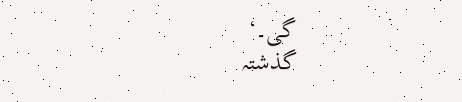گی۔‘
گذشتہ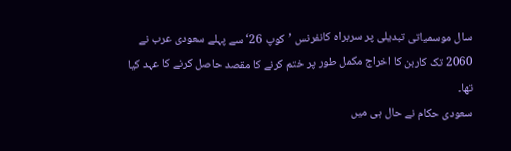سال موسمیاتی تبدیلی پر سربراہ کانفرنس ’کوپ 26‘ سے پہلے سعودی عرب نے 2060 تک کاربن کا اخراج مکمل طور پر ختم کرنے کا مقصد حاصل کرنے کا عہد کیا تھا۔
سعودی حکام نے حال ہی میں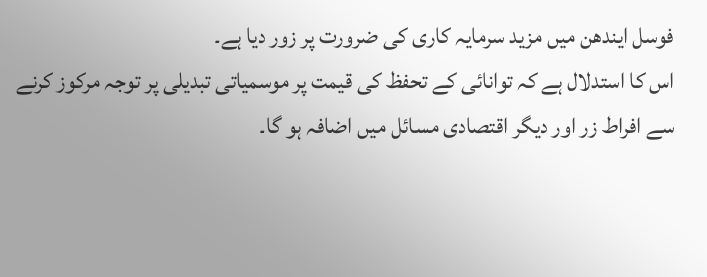فوسل ایندھن میں مزید سرمایہ کاری کی ضرورت پر زور دیا ہے۔
اس کا استدلال ہے کہ توانائی کے تحفظ کی قیمت پر موسمیاتی تبدیلی پر توجہ مرکوز کرنے سے افراط زر اور دیگر اقتصادی مسائل میں اضافہ ہو گا۔